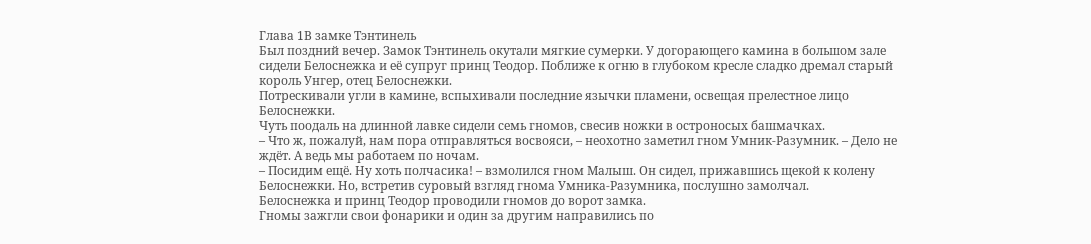Глава 1В замке Тэнтинель
Был поздний вечер. Замок Тэнтинель окутали мягкие сумерки. У догорающего камина в большом зале сидели Белоснежка и её супруг принц Теодор. Поближе к огню в глубоком кресле сладко дремал старый король Унгер, отец Белоснежки.
Потрескивали угли в камине, вспыхивали последние язычки пламени, освещая прелестное лицо Белоснежки.
Чуть поодаль на длинной лавке сидели семь гномов, свесив ножки в остроносых башмачках.
– Что ж, пожалуй, нам пора отправляться восвояси, – неохотно заметил гном Умник-Разумник. – Дело не ждёт. А ведь мы работаем по ночам.
– Посидим ещё. Ну хоть полчасика! – взмолился гном Малыш. Он сидел, прижавшись щекой к колену Белоснежки. Но, встретив суровый взгляд гнома Умника-Разумника, послушно замолчал.
Белоснежка и принц Теодор проводили гномов до ворот замка.
Гномы зажгли свои фонарики и один за другим направились по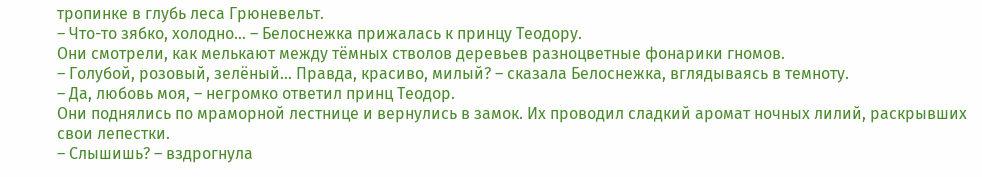тропинке в глубь леса Грюневельт.
– Что-то зябко, холодно… – Белоснежка прижалась к принцу Теодору.
Они смотрели, как мелькают между тёмных стволов деревьев разноцветные фонарики гномов.
– Голубой, розовый, зелёный… Правда, красиво, милый? – сказала Белоснежка, вглядываясь в темноту.
– Да, любовь моя, – негромко ответил принц Теодор.
Они поднялись по мраморной лестнице и вернулись в замок. Их проводил сладкий аромат ночных лилий, раскрывших свои лепестки.
– Слышишь? – вздрогнула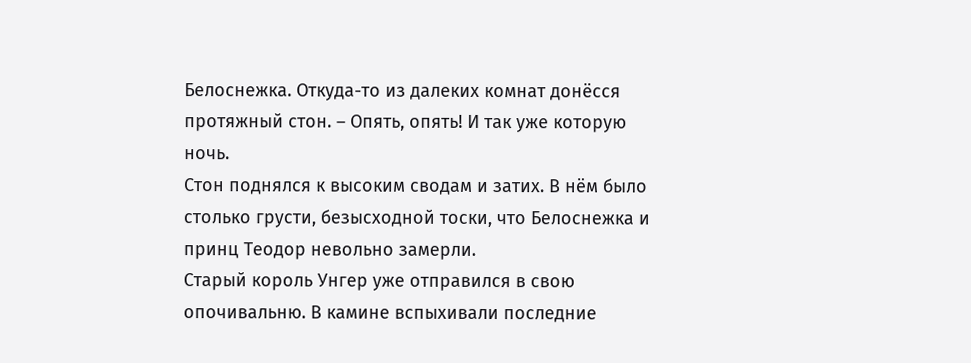Белоснежка. Откуда-то из далеких комнат донёсся протяжный стон. – Опять, опять! И так уже которую ночь.
Стон поднялся к высоким сводам и затих. В нём было столько грусти, безысходной тоски, что Белоснежка и принц Теодор невольно замерли.
Старый король Унгер уже отправился в свою опочивальню. В камине вспыхивали последние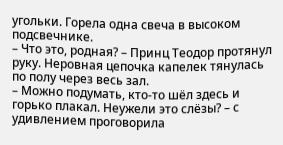угольки. Горела одна свеча в высоком подсвечнике.
– Что это, родная? – Принц Теодор протянул руку. Неровная цепочка капелек тянулась по полу через весь зал.
– Можно подумать, кто-то шёл здесь и горько плакал. Неужели это слёзы? – с удивлением проговорила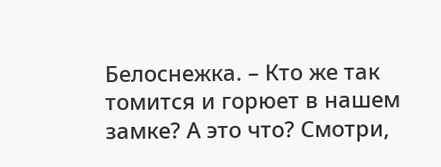Белоснежка. – Кто же так томится и горюет в нашем замке? А это что? Смотри,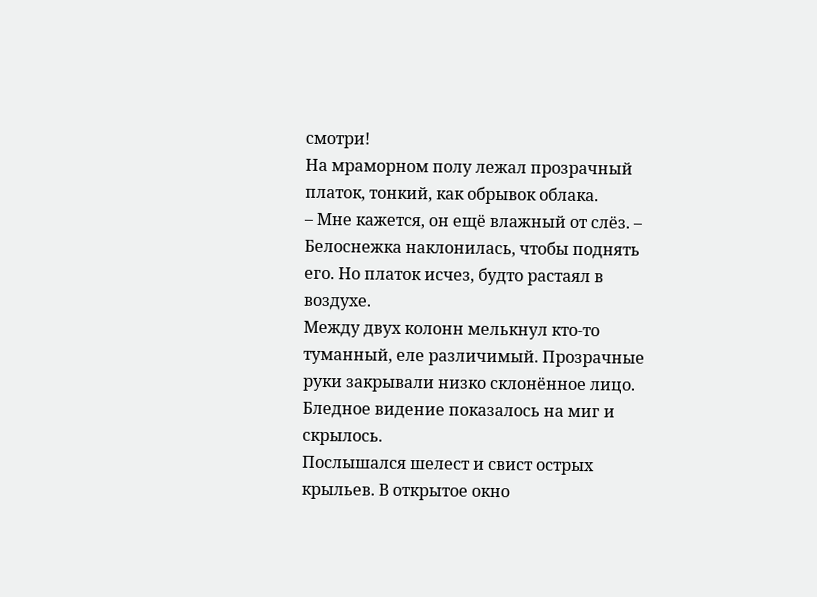смотри!
На мраморном полу лежал прозрачный платок, тонкий, как обрывок облака.
– Мне кажется, он ещё влажный от слёз. – Белоснежка наклонилась, чтобы поднять его. Но платок исчез, будто растаял в воздухе.
Между двух колонн мелькнул кто-то туманный, еле различимый. Прозрачные руки закрывали низко склонённое лицо. Бледное видение показалось на миг и скрылось.
Послышался шелест и свист острых крыльев. В открытое окно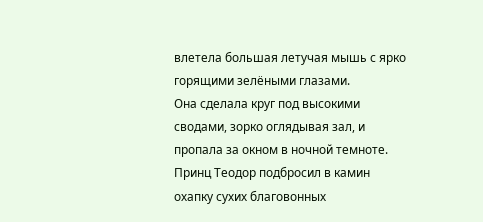влетела большая летучая мышь с ярко горящими зелёными глазами.
Она сделала круг под высокими сводами, зорко оглядывая зал, и пропала за окном в ночной темноте.
Принц Теодор подбросил в камин охапку сухих благовонных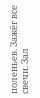поленьев. Зажёг все свечи. Зал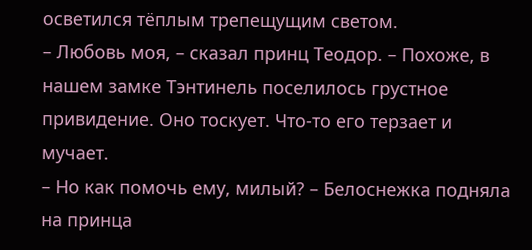осветился тёплым трепещущим светом.
– Любовь моя, – сказал принц Теодор. – Похоже, в нашем замке Тэнтинель поселилось грустное привидение. Оно тоскует. Что-то его терзает и мучает.
– Но как помочь ему, милый? – Белоснежка подняла на принца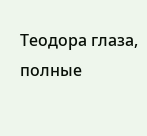Теодора глаза, полные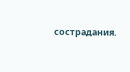сострадания.